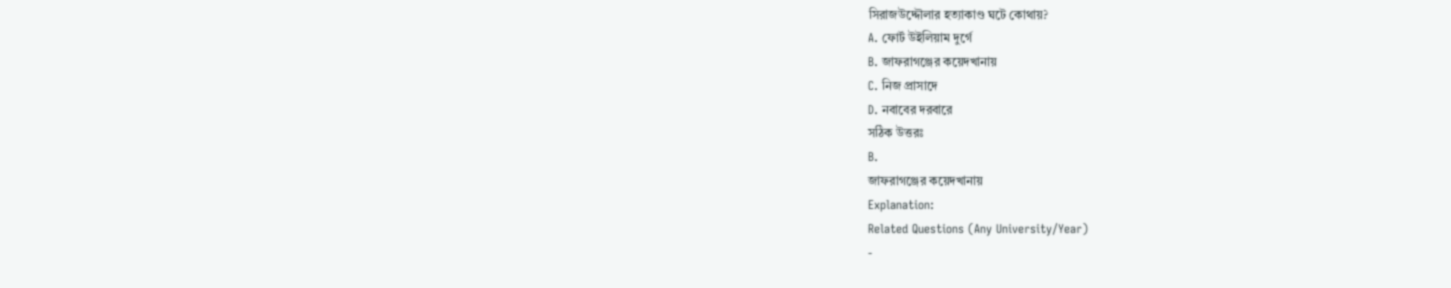সিরাজউদ্দৌলার হত্যাকাণ্ড ঘটে কোথায়?
A. ফোর্ট উইলিয়াম দুর্গে
B. জাফরাগঞ্জের কয়েদখানায়
C. নিজ প্রাসাদে
D. নবাবের দরবারে
সঠিক উত্তরঃ
B.
জাফরাগঞ্জের কয়েদখানায়
Explanation:
Related Questions (Any University/Year)
-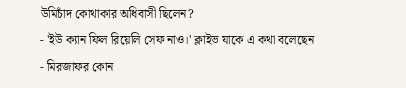উমিচাঁদ কোথাকার অধিবাসী ছিলেন?
- 'ইউ ক্যান ফিল রিয়েলি সেফ নাও।' ক্লাইভ যাকে এ কথা বলেছেন
- মিরজাফর কোন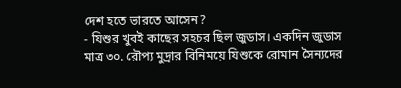দেশ হতে ভারতে আসেন?
- যিশুর খুবই কাছের সহচর ছিল জুডাস। একদিন জুডাস মাত্র ৩০. রৌপ্য মুদ্রার বিনিময়ে যিশুকে রোমান সৈন্যদের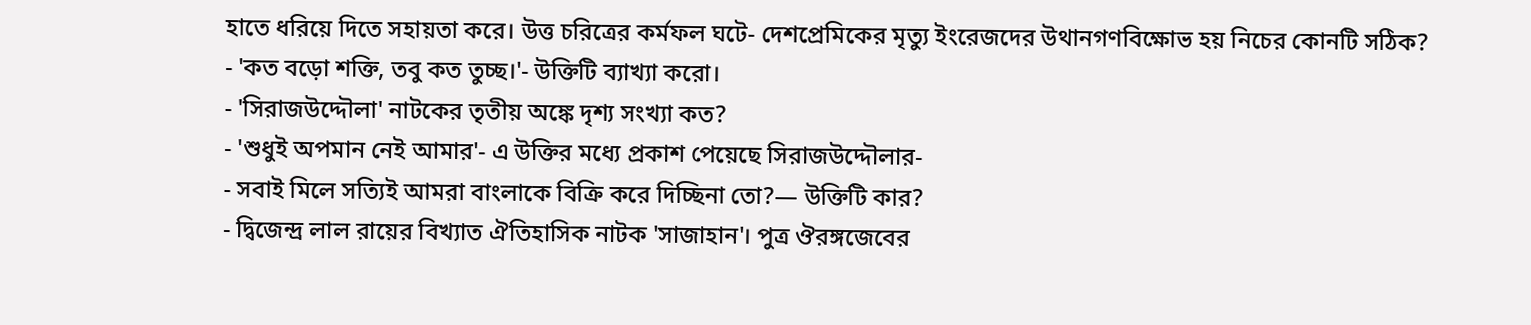হাতে ধরিয়ে দিতে সহায়তা করে। উত্ত চরিত্রের কর্মফল ঘটে- দেশপ্রেমিকের মৃত্যু ইংরেজদের উথানগণবিক্ষোভ হয় নিচের কোনটি সঠিক?
- 'কত বড়ো শক্তি, তবু কত তুচ্ছ।'- উক্তিটি ব্যাখ্যা করো।
- 'সিরাজউদ্দৌলা' নাটকের তৃতীয় অঙ্কে দৃশ্য সংখ্যা কত?
- 'শুধুই অপমান নেই আমার'- এ উক্তির মধ্যে প্রকাশ পেয়েছে সিরাজউদ্দৌলার-
- সবাই মিলে সত্যিই আমরা বাংলাকে বিক্রি করে দিচ্ছিনা তো?— উক্তিটি কার?
- দ্বিজেন্দ্র লাল রায়ের বিখ্যাত ঐতিহাসিক নাটক 'সাজাহান'। পুত্র ঔরঙ্গজেবের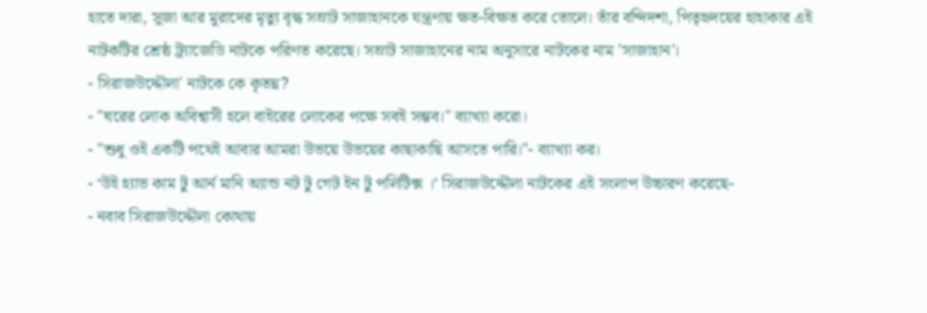হাতে দারা, সুজা আর মুরাদের মৃত্যু বৃদ্ধ সম্রাট সাজাহানকে যন্ত্রণায় ক্ষত-বিক্ষত করে তোলে। তাঁর বন্দিদশা, পিতৃহৃদয়ের হাহাকার এই নাটকটির শ্রেষ্ঠ ট্র্যাজেডি নাটকে পরিণত করেছে। সম্রাট সাজাহানের নাম অনুসারে নাটকের নাম 'সাজাহান'।
- সিরাজউদ্দৌলা' নাটকে কে কৃতঘ্ন?
- "ঘরের লোক অবিশ্বাসী হলে বাইরের লোকের পক্ষে সবই সম্ভব।" ব্যাখ্যা করো।
- "শুধু ওই একটি পথেই আবার আমরা উভয়ে উভয়ের কাছাকাছি আসতে পারি।"- ব্যাখ্যা কর।
- ‘উই হ্যাভ কাম টু আর্ন মানি অ্যান্ড নট টু গেট ইন টু পলিটিক্স ।’ সিরাজউদ্দৌলা নাটকের এই সংলাপ উচ্চারণ করেছে-
- নবাব সিরাজউদ্দৌলা কোথায়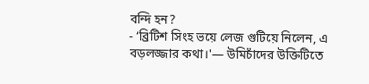বন্দি হন?
- ‘ব্রিটিশ সিংহ ভয়ে লেজ গুটিয়ে নিলেন, এ বড়লজ্জার কথা।'— উমিচাঁদের উক্তিটিতে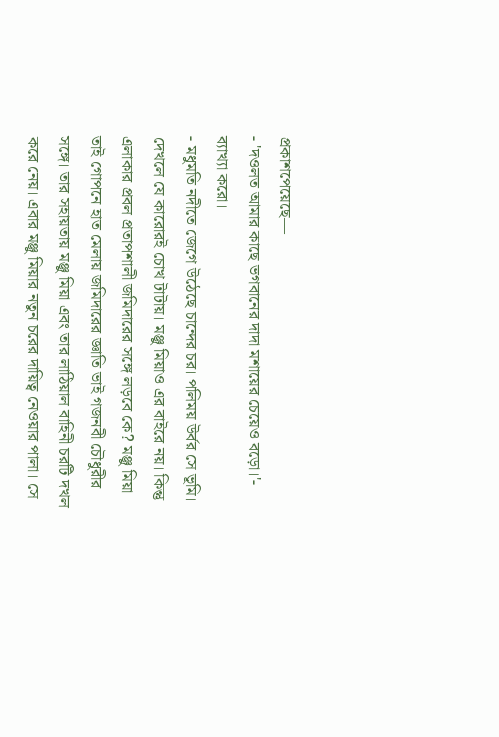প্ৰকাশপেয়েছে—
- 'দওলত আমার কাছে ভগবানের দাদা মশায়ের চেয়েও বড়ো।'- ব্যাখ্যা করো।
- মধুমতি নদীতে জেগে উঠেছে চান্দের চর। পলিময় উর্বর সে ভূমি। দেখলে যে কারোরই চোখ টাটায়। মঞ্জু মিয়াও এর বাইরে নয়। কিন্তু এলাকার প্রবল প্রতাপশালী জমিদারের সঙ্গে লড়বে কে? মঞ্জু মিয়া তাই গোপনে হাত মেলায় জমিদারের জ্ঞাতি ভাই গজনবী চৌধুরীর সঙ্গে। তার সহায়তায় মঞ্জু মিয়া এবং তার লাঠিয়াল বাহিনী চরটি দখল করে নেয়। এবার মঞ্জু মিয়ার নতুন চরের দায়িত্ব নেওয়ার পালা। সে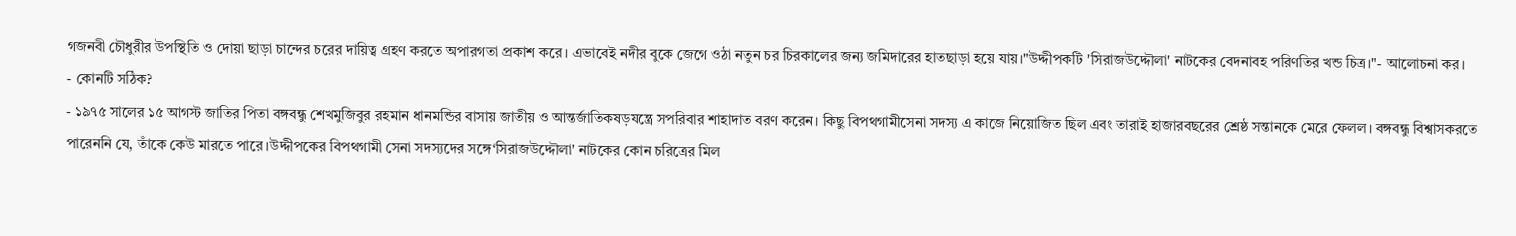গজনবী চৌধুরীর উপস্থিতি ও দোয়া ছাড়া চান্দের চরের দায়িত্ব গ্রহণ করতে অপারগতা প্রকাশ করে। এভাবেই নদীর বুকে জেগে ওঠা নতুন চর চিরকালের জন্য জমিদারের হাতছাড়া হয়ে যায়।"উদ্দীপকটি 'সিরাজউদ্দৌলা' নাটকের বেদনাবহ পরিণতির খন্ড চিত্র।"- আলোচনা কর।
- কোনটি সঠিক?
- ১৯৭৫ সালের ১৫ আগস্ট জাতির পিতা বঙ্গবন্ধু শেখমুজিবুর রহমান ধানমন্ডির বাসায় জাতীয় ও আন্তর্জাতিকষড়যন্ত্রে সপরিবার শাহাদাত বরণ করেন। কিছু বিপথগামীসেনা সদস্য এ কাজে নিয়োজিত ছিল এবং তারাই হাজারবছরের শ্রেষ্ঠ সন্তানকে মেরে ফেলল। বঙ্গবন্ধু বিশ্বাসকরতে পারেননি যে, তাঁকে কেউ মারতে পারে।উদ্দীপকের বিপথগামী সেনা সদস্যদের সঙ্গে‘সিরাজউদ্দৌলা' নাটকের কোন চরিত্রের মিল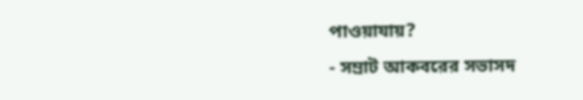পাওয়াযায়?
- সম্রাট আকবরের সভাসদ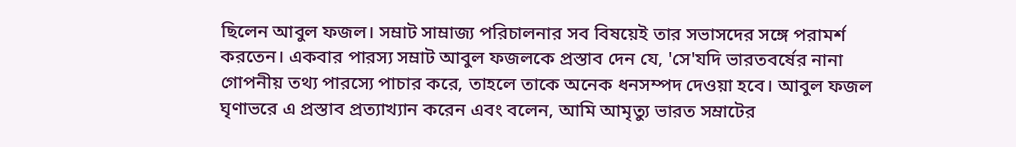ছিলেন আবুল ফজল। সম্রাট সাম্রাজ্য পরিচালনার সব বিষয়েই তার সভাসদের সঙ্গে পরামর্শ করতেন। একবার পারস্য সম্রাট আবুল ফজলকে প্রস্তাব দেন যে, 'সে'যদি ভারতবর্ষের নানা গোপনীয় তথ্য পারস্যে পাচার করে, তাহলে তাকে অনেক ধনসম্পদ দেওয়া হবে। আবুল ফজল ঘৃণাভরে এ প্রস্তাব প্রত্যাখ্যান করেন এবং বলেন, আমি আমৃত্যু ভারত সম্রাটের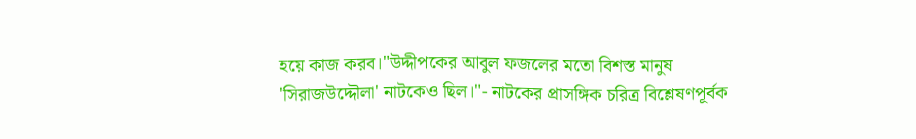হয়ে কাজ করব।"উদ্দীপকের আবুল ফজলের মতো বিশস্ত মানুষ 'সিরাজউদ্দৌলা' নাটকেও ছিল।"- নাটকের প্রাসঙ্গিক চরিত্র বিশ্লেষণপূর্বক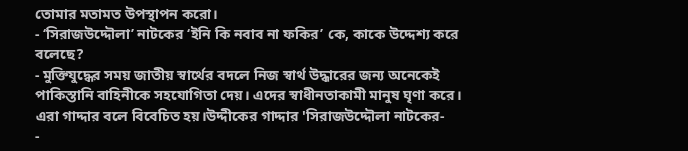তোমার মতামত উপস্থাপন করো।
- ‘সিরাজউদ্দৌলা’ নাটকের ‘ইনি কি নবাব না ফকির’ কে, কাকে উদ্দেশ্য করে বলেছে?
- মুক্তিযুদ্ধের সময় জাতীয় স্বার্থের বদলে নিজ স্বার্থ উদ্ধারের জন্য অনেকেই পাকিস্তানি বাহিনীকে সহযোগিতা দেয়। এদের স্বাধীনতাকামী মানুষ ঘৃণা করে। এরা গাদ্দার বলে বিবেচিত হয়।উদ্দীকের গাদ্দার 'সিরাজউদ্দৌলা নাটকের-
-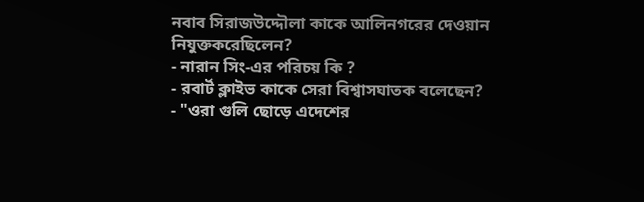নবাব সিরাজউদ্দৌলা কাকে আলিনগরের দেওয়ান নিযুক্তকরেছিলেন?
- নারান সিং-এর পরিচয় কি ?
- রবার্ট ক্লাইভ কাকে সেরা বিশ্বাসঘাতক বলেছেন?
- "ওরা গুলি ছোড়ে এদেশের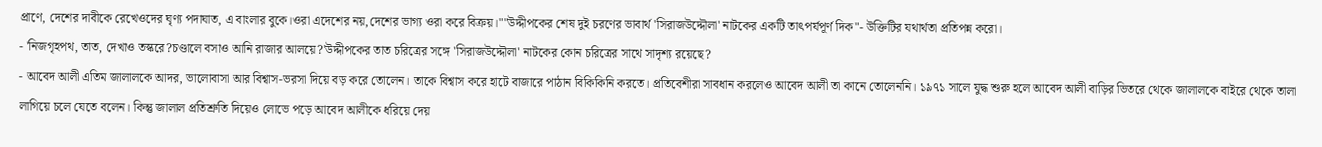প্রাণে, দেশের দাবীকে রেখেওদের ঘৃণ্য পদাঘাত, এ বাংলার বুকে।ওরা এদেশের নয়,দেশের ভাগ্য ওরা করে বিক্রয়।""উদ্দীপকের শেষ দুই চরণের ভাবার্থ 'সিরাজউদ্দৌলা' নাটকের একটি তাৎপর্যপূর্ণ দিক"- উক্তিটির যথার্থতা প্রতিপন্ন করো।
- 'নিজগৃহপথ, তাত, দেখাও তস্করে?চণ্ডালে বসাও আনি রাজার আলয়ে?'উদ্দীপকের তাত চরিত্রের সঙ্গে 'সিরাজউদ্দৌলা' নাটকের কোন চরিত্রের সাথে সাদৃশ্য রয়েছে?
- আবেদ আলী এতিম জালালকে আদর, ভালোবাসা আর বিশ্বাস-ভরসা দিয়ে বড় করে তোলেন। তাকে বিশ্বাস করে হাটে বাজারে পাঠান বিকিকিনি করতে। প্রতিবেশীরা সাবধান করলেও আবেদ আলী তা কানে তোলেননি। ১৯৭১ সালে যুদ্ধ শুরু হলে আবেদ আলী বাড়ির ভিতরে থেকে জালালকে বাইরে থেকে তালা লাগিয়ে চলে যেতে বলেন। কিন্তু জালাল প্রতিশ্রুতি দিয়েও লোভে পড়ে আবেদ আলীকে ধরিয়ে দেয়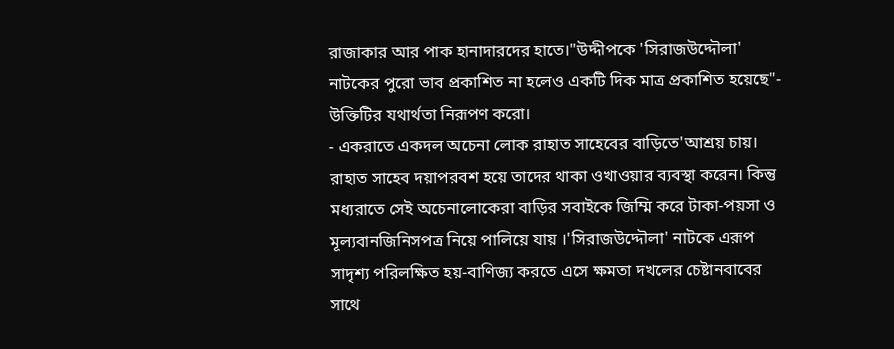রাজাকার আর পাক হানাদারদের হাতে।"উদ্দীপকে 'সিরাজউদ্দৌলা' নাটকের পুরো ভাব প্রকাশিত না হলেও একটি দিক মাত্র প্রকাশিত হয়েছে"- উক্তিটির যথার্থতা নিরূপণ করো।
- একরাতে একদল অচেনা লোক রাহাত সাহেবের বাড়িতে'আশ্রয় চায়। রাহাত সাহেব দয়াপরবশ হয়ে তাদের থাকা ওখাওয়ার ব্যবস্থা করেন। কিন্তু মধ্যরাতে সেই অচেনালোকেরা বাড়ির সবাইকে জিম্মি করে টাকা-পয়সা ও মূল্যবানজিনিসপত্র নিয়ে পালিয়ে যায় ।'সিরাজউদ্দৌলা' নাটকে এরূপ সাদৃশ্য পরিলক্ষিত হয়-বাণিজ্য করতে এসে ক্ষমতা দখলের চেষ্টানবাবের সাথে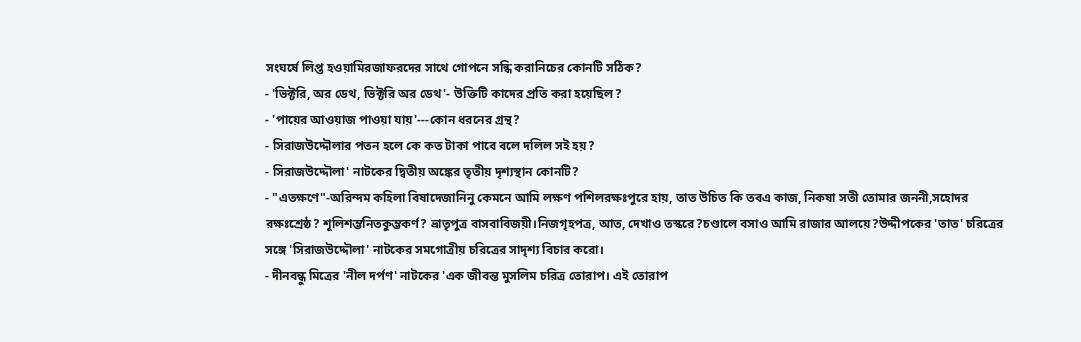সংঘর্ষে লিপ্ত হওয়ামিরজাফরদের সাথে গোপনে সন্ধি করানিচের কোনটি সঠিক?
- 'ভিক্টরি, অর ডেথ, ভিক্টরি অর ডেথ'- উক্তিটি কাদের প্রতি করা হয়েছিল?
- 'পায়ের আওয়াজ পাওয়া যায়'---কোন ধরনের গ্রন্থ?
- সিরাজউদ্দৌলার পতন হলে কে কত টাকা পাবে বলে দলিল সই হয়?
- সিরাজউদ্দৌলা' নাটকের দ্বিতীয় অঙ্কের তৃতীয় দৃশ্যস্থান কোনটি?
- "এতক্ষণে"-অরিন্দম কহিলা বিষাদেজানিনু কেমনে আমি লক্ষণ পশিলরক্ষঃপুরে হায়, তাত উচিত কি তবএ কাজ, নিকষা সতী তোমার জননী,সহোদর রক্ষঃশ্রেষ্ঠ? শূলিশম্ভনিতকুম্ভকর্ণ? ভ্রাতৃপুত্র বাসবাবিজয়ী।নিজগৃহপত্র, আত, দেখাও তস্করে?চণ্ডালে বসাও আমি রাজার আলয়ে?উদ্দীপকের 'তাত' চরিত্রের সঙ্গে 'সিরাজউদ্দৌলা' নাটকের সমগোত্রীয় চরিত্রের সাদৃশ্য বিচার করো।
- দীনবন্ধু মিত্রের 'নীল দর্পণ' নাটকের 'এক জীবন্ত মুসলিম চরিত্র তোরাপ। এই তোরাপ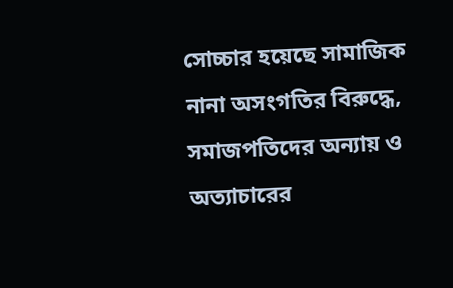সোচ্চার হয়েছে সামাজিক নানা অসংগতির বিরুদ্ধে, সমাজপতিদের অন্যায় ও অত্যাচারের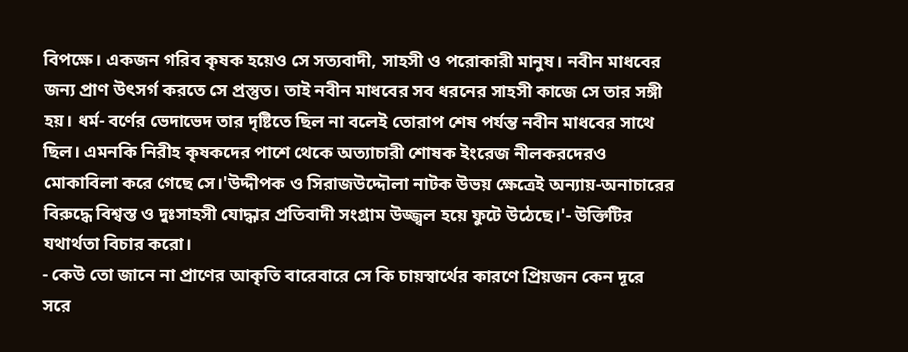বিপক্ষে। একজন গরিব কৃষক হয়েও সে সত্যবাদী, সাহসী ও পরোকারী মানুষ। নবীন মাধবের জন্য প্রাণ উৎসর্গ করতে সে প্রস্তুত। তাই নবীন মাধবের সব ধরনের সাহসী কাজে সে তার সঙ্গী হয়। ধর্ম- বর্ণের ভেদাভেদ তার দৃষ্টিতে ছিল না বলেই তোরাপ শেষ পর্যন্ত নবীন মাধবের সাথে ছিল। এমনকি নিরীহ কৃষকদের পাশে থেকে অত্যাচারী শোষক ইংরেজ নীলকরদেরও মোকাবিলা করে গেছে সে।'উদ্দীপক ও সিরাজউদ্দৌলা নাটক উভয় ক্ষেত্রেই অন্যায়-অনাচারের বিরুদ্ধে বিশ্বস্ত ও দুঃসাহসী যোদ্ধার প্রতিবাদী সংগ্রাম উজ্জ্বল হয়ে ফুটে উঠেছে।'- উক্তিটির যথার্থতা বিচার করো।
- কেউ তো জানে না প্রাণের আকৃতি বারেবারে সে কি চায়স্বার্থের কারণে প্রিয়জন কেন দূরে সরে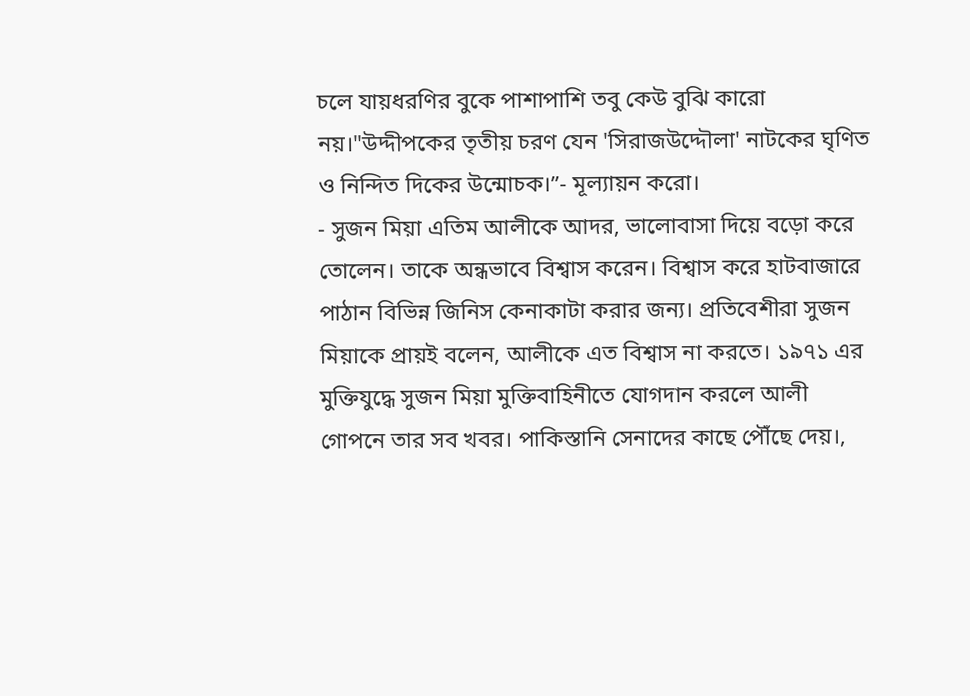চলে যায়ধরণির বুকে পাশাপাশি তবু কেউ বুঝি কারো নয়।"উদ্দীপকের তৃতীয় চরণ যেন 'সিরাজউদ্দৌলা' নাটকের ঘৃণিত ও নিন্দিত দিকের উন্মোচক।”- মূল্যায়ন করো।
- সুজন মিয়া এতিম আলীকে আদর, ভালোবাসা দিয়ে বড়ো করে তোলেন। তাকে অন্ধভাবে বিশ্বাস করেন। বিশ্বাস করে হাটবাজারে পাঠান বিভিন্ন জিনিস কেনাকাটা করার জন্য। প্রতিবেশীরা সুজন মিয়াকে প্রায়ই বলেন, আলীকে এত বিশ্বাস না করতে। ১৯৭১ এর মুক্তিযুদ্ধে সুজন মিয়া মুক্তিবাহিনীতে যোগদান করলে আলী গোপনে তার সব খবর। পাকিস্তানি সেনাদের কাছে পৌঁছে দেয়।,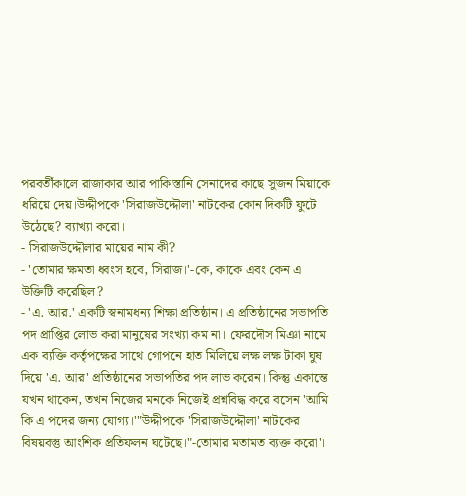পরবর্তীকালে রাজাকার আর পাকিস্তানি সেনাদের কাছে সুজন মিয়াকে ধরিয়ে দেয়।উদ্দীপকে 'সিরাজউদ্দৌলা' নাটকের কোন দিকটি ফুটে উঠেছে? ব্যাখ্যা করো।
- সিরাজউদ্দৌলার মায়ের নাম কী?
- 'তোমার ক্ষমতা ধ্বংস হবে, সিরাজ।'-কে, কাকে এবং কেন এ উক্তিটি করেছিল?
- 'এ. আর.' একটি স্বনামধন্য শিক্ষা প্রতিষ্ঠান। এ প্রতিষ্ঠানের সভাপতি পদ প্রাপ্তির লোভ করা মানুষের সংখ্যা কম না। ফেরদৌস মিঞা নামে এক ব্যক্তি কর্তৃপক্ষের সাথে গোপনে হাত মিলিয়ে লক্ষ লক্ষ টাকা ঘুষ দিয়ে 'এ. আর' প্রতিষ্ঠানের সভাপতির পদ লাভ করেন। কিন্তু একান্তে যখন থাকেন, তখন নিজের মনকে নিজেই প্রশ্নবিদ্ধ করে বসেন 'আমি কি এ পদের জন্য যোগ্য।'"উদ্দীপকে 'সিরাজউদ্দৌলা' নাটকের বিষয়বস্তু আংশিক প্রতিফলন ঘটেছে।"-তোমার মতামত ব্যক্ত করো'।